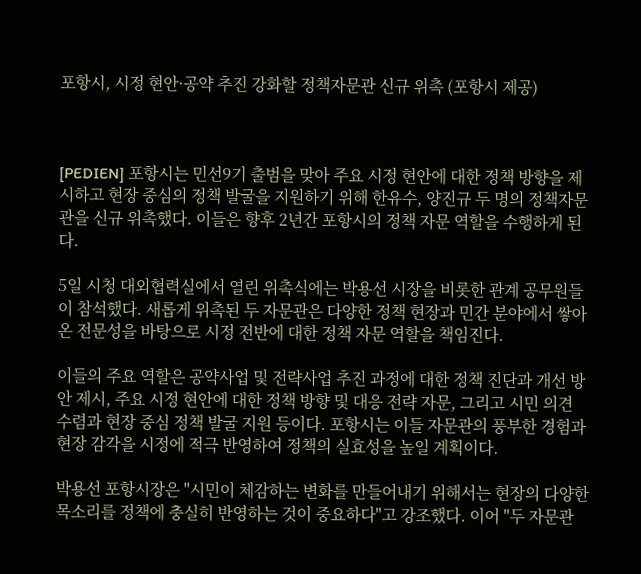포항시, 시정 현안·공약 추진 강화할 정책자문관 신규 위촉 (포항시 제공)



[PEDIEN] 포항시는 민선9기 출범을 맞아 주요 시정 현안에 대한 정책 방향을 제시하고 현장 중심의 정책 발굴을 지원하기 위해 한유수, 양진규 두 명의 정책자문관을 신규 위촉했다. 이들은 향후 2년간 포항시의 정책 자문 역할을 수행하게 된다.

5일 시청 대외협력실에서 열린 위촉식에는 박용선 시장을 비롯한 관계 공무원들이 참석했다. 새롭게 위촉된 두 자문관은 다양한 정책 현장과 민간 분야에서 쌓아온 전문성을 바탕으로 시정 전반에 대한 정책 자문 역할을 책임진다.

이들의 주요 역할은 공약사업 및 전략사업 추진 과정에 대한 정책 진단과 개선 방안 제시, 주요 시정 현안에 대한 정책 방향 및 대응 전략 자문, 그리고 시민 의견 수렴과 현장 중심 정책 발굴 지원 등이다. 포항시는 이들 자문관의 풍부한 경험과 현장 감각을 시정에 적극 반영하여 정책의 실효성을 높일 계획이다.

박용선 포항시장은 "시민이 체감하는 변화를 만들어내기 위해서는 현장의 다양한 목소리를 정책에 충실히 반영하는 것이 중요하다"고 강조했다. 이어 "두 자문관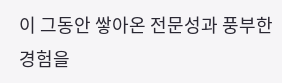이 그동안 쌓아온 전문성과 풍부한 경험을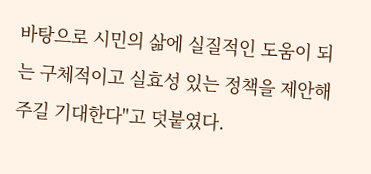바탕으로 시민의 삶에 실질적인 도움이 되는 구체적이고 실효성 있는 정책을 제안해주길 기대한다"고 덧붙였다.